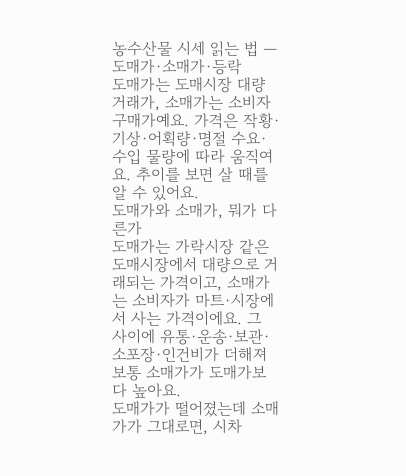농수산물 시세 읽는 법 — 도매가·소매가·등락
도매가는 도매시장 대량 거래가, 소매가는 소비자 구매가예요. 가격은 작황·기상·어획량·명절 수요·수입 물량에 따라 움직여요. 추이를 보면 살 때를 알 수 있어요.
도매가와 소매가, 뭐가 다른가
도매가는 가락시장 같은 도매시장에서 대량으로 거래되는 가격이고, 소매가는 소비자가 마트·시장에서 사는 가격이에요. 그 사이에 유통·운송·보관·소포장·인건비가 더해져 보통 소매가가 도매가보다 높아요.
도매가가 떨어졌는데 소매가가 그대로면, 시차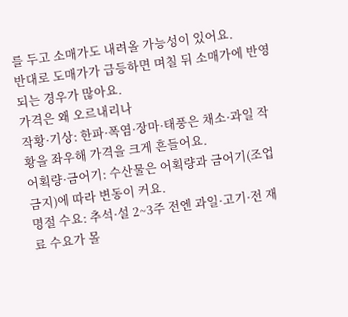를 두고 소매가도 내려올 가능성이 있어요.
반대로 도매가가 급등하면 며칠 뒤 소매가에 반영되는 경우가 많아요.
가격은 왜 오르내리나
작황·기상: 한파·폭염·장마·태풍은 채소·과일 작황을 좌우해 가격을 크게 흔들어요.
어획량·금어기: 수산물은 어획량과 금어기(조업 금지)에 따라 변동이 커요.
명절 수요: 추석·설 2~3주 전엔 과일·고기·전 재료 수요가 몰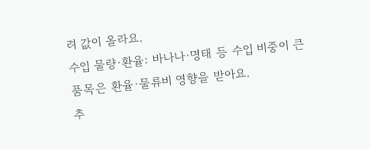려 값이 올라요.
수입 물량·환율: 바나나·명태 등 수입 비중이 큰 품목은 환율·물류비 영향을 받아요.
추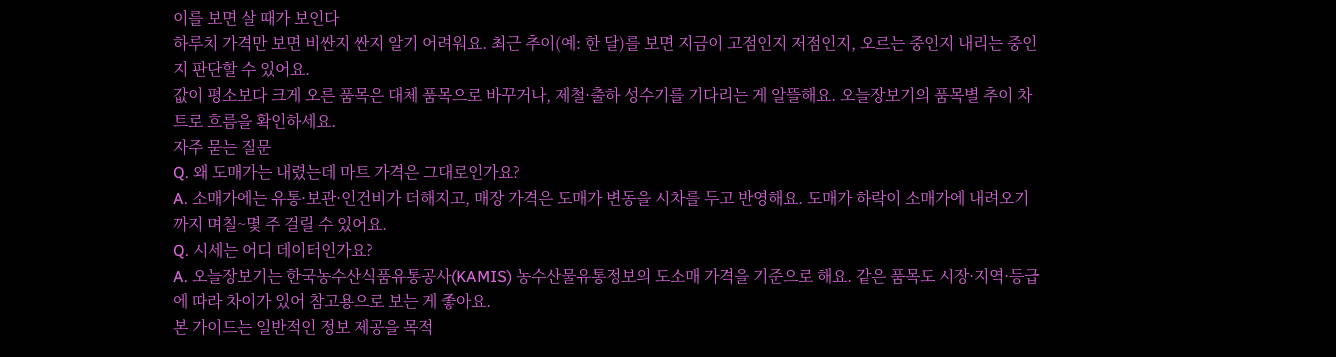이를 보면 살 때가 보인다
하루치 가격만 보면 비싼지 싼지 알기 어려워요. 최근 추이(예: 한 달)를 보면 지금이 고점인지 저점인지, 오르는 중인지 내리는 중인지 판단할 수 있어요.
값이 평소보다 크게 오른 품목은 대체 품목으로 바꾸거나, 제철·출하 성수기를 기다리는 게 알뜰해요. 오늘장보기의 품목별 추이 차트로 흐름을 확인하세요.
자주 묻는 질문
Q. 왜 도매가는 내렸는데 마트 가격은 그대로인가요?
A. 소매가에는 유통·보관·인건비가 더해지고, 매장 가격은 도매가 변동을 시차를 두고 반영해요. 도매가 하락이 소매가에 내려오기까지 며칠~몇 주 걸릴 수 있어요.
Q. 시세는 어디 데이터인가요?
A. 오늘장보기는 한국농수산식품유통공사(KAMIS) 농수산물유통정보의 도소매 가격을 기준으로 해요. 같은 품목도 시장·지역·등급에 따라 차이가 있어 참고용으로 보는 게 좋아요.
본 가이드는 일반적인 정보 제공을 목적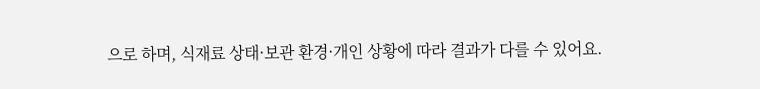으로 하며, 식재료 상태·보관 환경·개인 상황에 따라 결과가 다를 수 있어요.